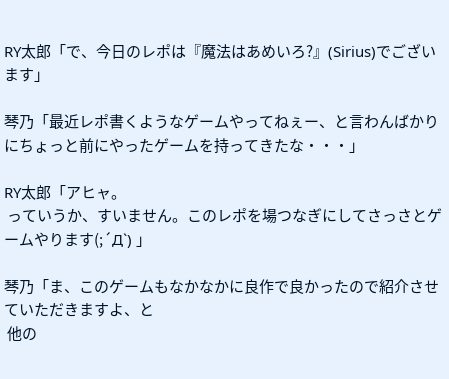RY太郎「で、今日のレポは『魔法はあめいろ?』(Sirius)でございます」

琴乃「最近レポ書くようなゲームやってねぇー、と言わんばかりにちょっと前にやったゲームを持ってきたな・・・」

RY太郎「アヒャ。
 っていうか、すいません。このレポを場つなぎにしてさっさとゲームやります(;´Д`) 」

琴乃「ま、このゲームもなかなかに良作で良かったので紹介させていただきますよ、と
 他の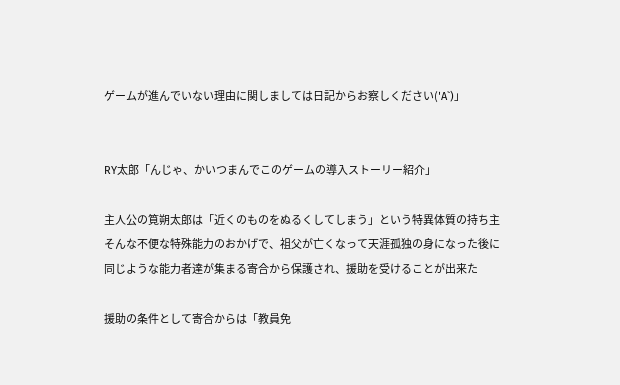ゲームが進んでいない理由に関しましては日記からお察しください('A`)」


RY太郎「んじゃ、かいつまんでこのゲームの導入ストーリー紹介」

主人公の筧朔太郎は「近くのものをぬるくしてしまう」という特異体質の持ち主
そんな不便な特殊能力のおかげで、祖父が亡くなって天涯孤独の身になった後に
同じような能力者達が集まる寄合から保護され、援助を受けることが出来た

援助の条件として寄合からは「教員免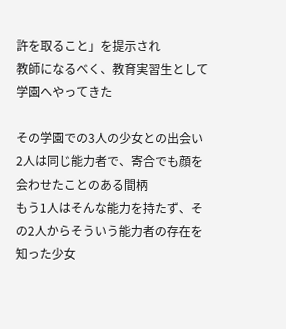許を取ること」を提示され
教師になるべく、教育実習生として学園へやってきた

その学園での3人の少女との出会い
2人は同じ能力者で、寄合でも顔を会わせたことのある間柄
もう1人はそんな能力を持たず、その2人からそういう能力者の存在を知った少女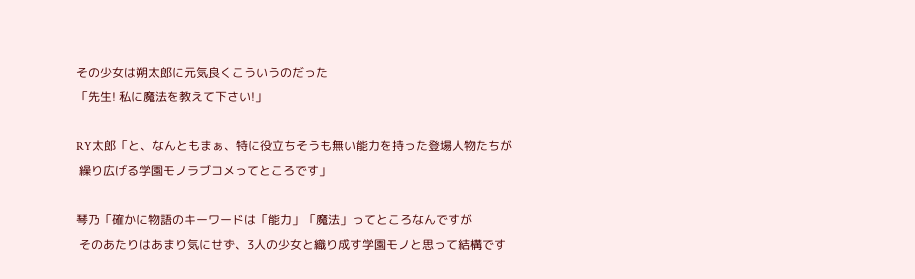その少女は朔太郎に元気良くこういうのだった
「先生! 私に魔法を教えて下さい!」

RY太郎「と、なんともまぁ、特に役立ちそうも無い能力を持った登場人物たちが
 繰り広げる学園モノラブコメってところです」

琴乃「確かに物語のキーワードは「能力」「魔法」ってところなんですが
 そのあたりはあまり気にせず、3人の少女と織り成す学園モノと思って結構です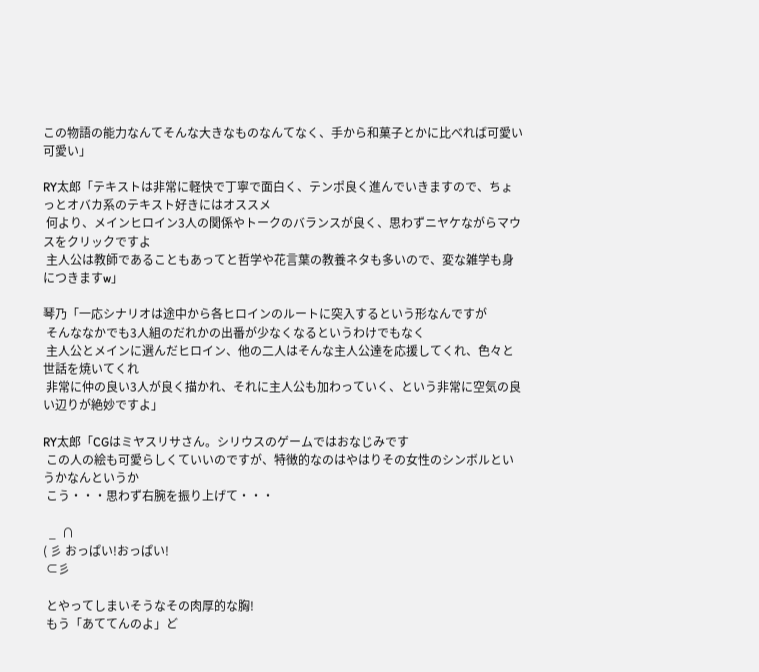この物語の能力なんてそんな大きなものなんてなく、手から和菓子とかに比べれば可愛い可愛い」

RY太郎「テキストは非常に軽快で丁寧で面白く、テンポ良く進んでいきますので、ちょっとオバカ系のテキスト好きにはオススメ
 何より、メインヒロイン3人の関係やトークのバランスが良く、思わずニヤケながらマウスをクリックですよ
 主人公は教師であることもあってと哲学や花言葉の教養ネタも多いので、変な雑学も身につきますw」

琴乃「一応シナリオは途中から各ヒロインのルートに突入するという形なんですが
 そんななかでも3人組のだれかの出番が少なくなるというわけでもなく
 主人公とメインに選んだヒロイン、他の二人はそんな主人公達を応援してくれ、色々と世話を焼いてくれ
 非常に仲の良い3人が良く描かれ、それに主人公も加わっていく、という非常に空気の良い辺りが絶妙ですよ」

RY太郎「CGはミヤスリサさん。シリウスのゲームではおなじみです
 この人の絵も可愛らしくていいのですが、特徴的なのはやはりその女性のシンボルというかなんというか
 こう・・・思わず右腕を振り上げて・・・

  _  ∩
( 彡 おっぱい!おっぱい!
 ⊂彡

 とやってしまいそうなその肉厚的な胸!
 もう「あててんのよ」ど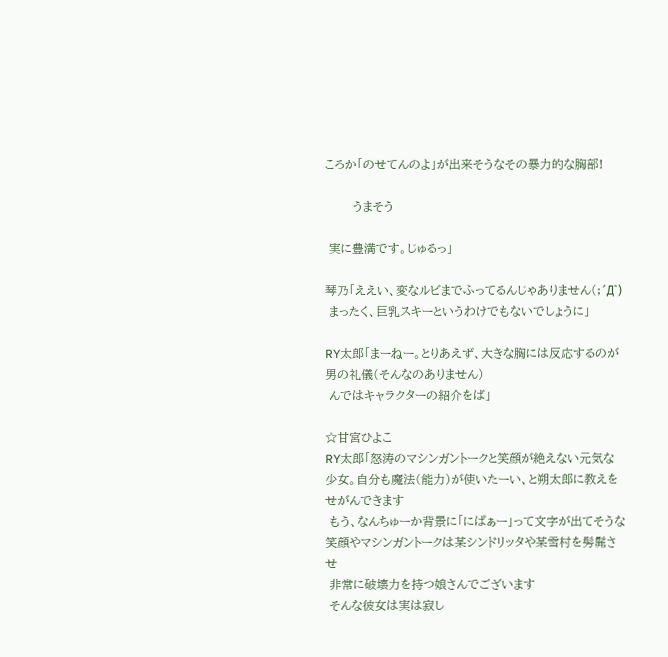ころか「のせてんのよ」が出来そうなその暴力的な胸部!

       うまそう

 実に豊満です。じゅるっ」

琴乃「ええい、変なルビまでふってるんじゃありません(;´Д`)
 まったく、巨乳スキーというわけでもないでしょうに」

RY太郎「まーねー。とりあえず、大きな胸には反応するのが男の礼儀(そんなのありません)
 んではキャラクターの紹介をば」

☆甘宮ひよこ
RY太郎「怒涛のマシンガントークと笑顔が絶えない元気な少女。自分も魔法(能力)が使いたーい、と朔太郎に教えをせがんできます
 もう、なんちゅーか背景に「にぱぁー」って文字が出てそうな笑顔やマシンガントークは某シンドリッタや某雪村を髣髴させ
 非常に破壊力を持つ娘さんでございます
 そんな彼女は実は寂し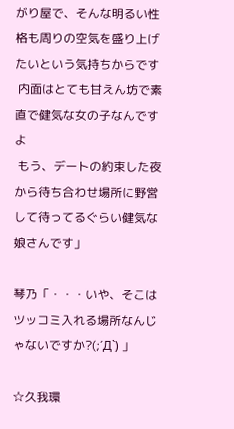がり屋で、そんな明るい性格も周りの空気を盛り上げたいという気持ちからです
 内面はとても甘えん坊で素直で健気な女の子なんですよ
 もう、デートの約束した夜から待ち合わせ場所に野営して待ってるぐらい健気な娘さんです」

琴乃「・・・いや、そこはツッコミ入れる場所なんじゃないですか?(;´Д`) 」

☆久我環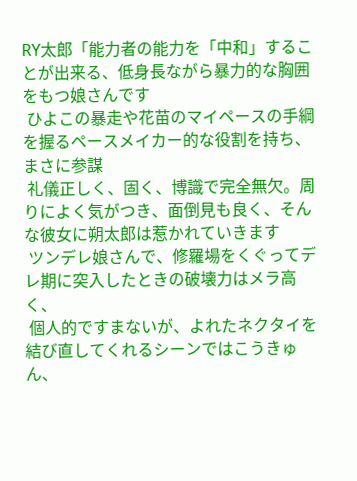RY太郎「能力者の能力を「中和」することが出来る、低身長ながら暴力的な胸囲をもつ娘さんです
 ひよこの暴走や花苗のマイペースの手綱を握るペースメイカー的な役割を持ち、まさに参謀
 礼儀正しく、固く、博識で完全無欠。周りによく気がつき、面倒見も良く、そんな彼女に朔太郎は惹かれていきます
 ツンデレ娘さんで、修羅場をくぐってデレ期に突入したときの破壊力はメラ高く、
 個人的ですまないが、よれたネクタイを結び直してくれるシーンではこうきゅん、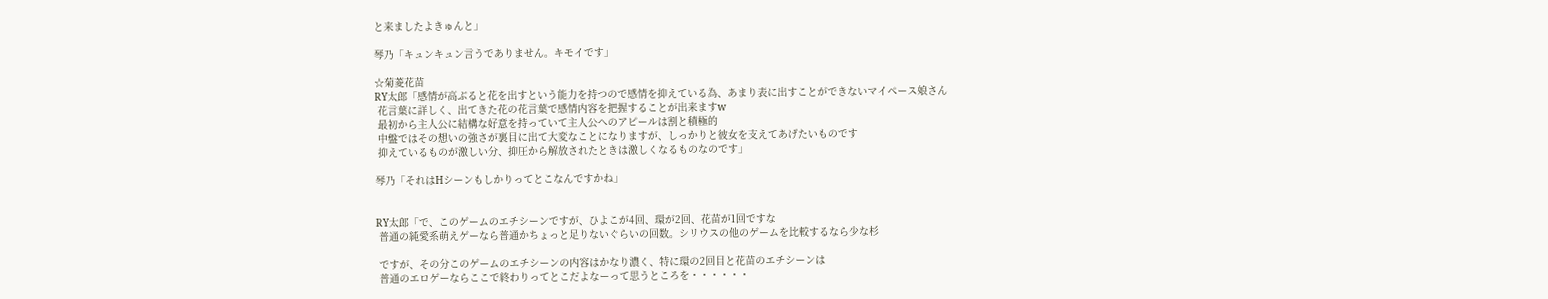と来ましたよきゅんと」

琴乃「キュンキュン言うでありません。キモイです」

☆菊菱花苗
RY太郎「感情が高ぶると花を出すという能力を持つので感情を抑えている為、あまり表に出すことができないマイペース娘さん
 花言葉に詳しく、出てきた花の花言葉で感情内容を把握することが出来ますw
 最初から主人公に結構な好意を持っていて主人公へのアピールは割と積極的
 中盤ではその想いの強さが裏目に出て大変なことになりますが、しっかりと彼女を支えてあげたいものです
 抑えているものが激しい分、抑圧から解放されたときは激しくなるものなのです」

琴乃「それはHシーンもしかりってとこなんですかね」


RY太郎「で、このゲームのエチシーンですが、ひよこが4回、環が2回、花苗が1回ですな
 普通の純愛系萌えゲーなら普通かちょっと足りないぐらいの回数。シリウスの他のゲームを比較するなら少な杉

 ですが、その分このゲームのエチシーンの内容はかなり濃く、特に環の2回目と花苗のエチシーンは
 普通のエロゲーならここで終わりってとこだよなーって思うところを・・・・・・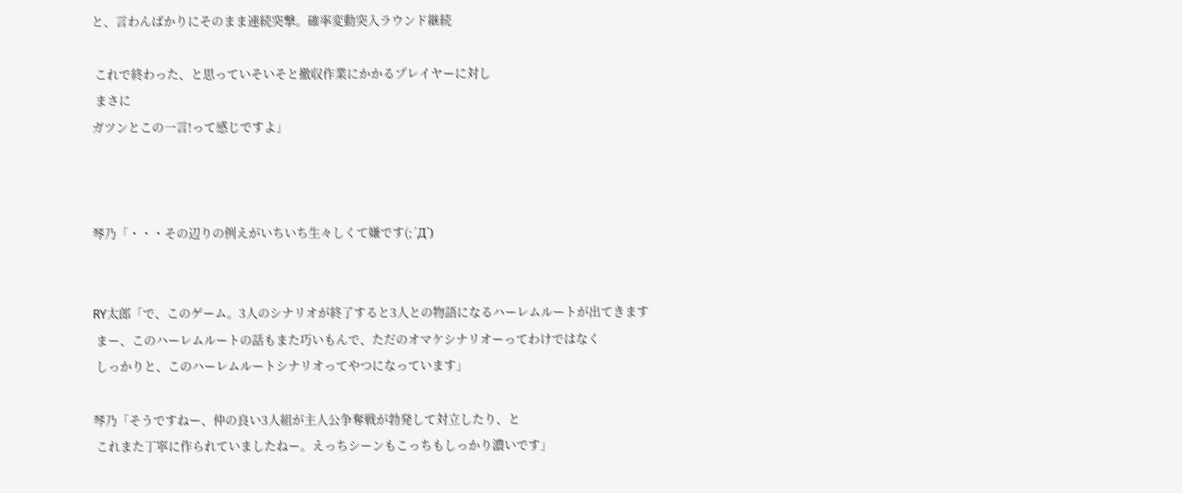と、言わんばかりにそのまま連続突撃。確率変動突入ラウンド継続

 これで終わった、と思っていそいそと撤収作業にかかるプレイヤーに対し
 まさに
ガツンとこの一言!って感じですよ」



琴乃「・・・その辺りの例えがいちいち生々しくて嫌です(;´Д`)


RY太郎「で、このゲーム。3人のシナリオが終了すると3人との物語になるハーレムルートが出てきます
 まー、このハーレムルートの話もまた巧いもんで、ただのオマケシナリオーってわけではなく
 しっかりと、このハーレムルートシナリオってやつになっています」

琴乃「そうですねー、仲の良い3人組が主人公争奪戦が勃発して対立したり、と
 これまた丁寧に作られていましたねー。えっちシーンもこっちもしっかり濃いです」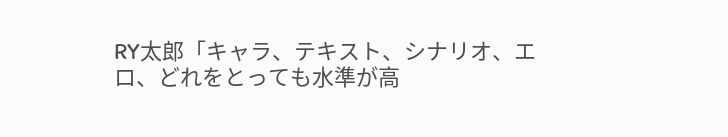RY太郎「キャラ、テキスト、シナリオ、エロ、どれをとっても水準が高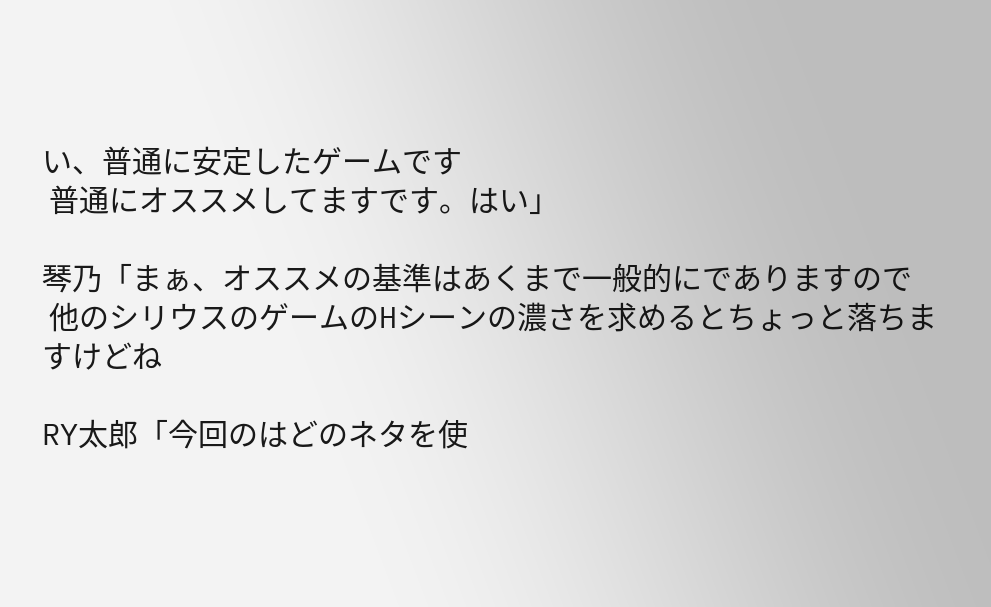い、普通に安定したゲームです
 普通にオススメしてますです。はい」

琴乃「まぁ、オススメの基準はあくまで一般的にでありますので
 他のシリウスのゲームのHシーンの濃さを求めるとちょっと落ちますけどね

RY太郎「今回のはどのネタを使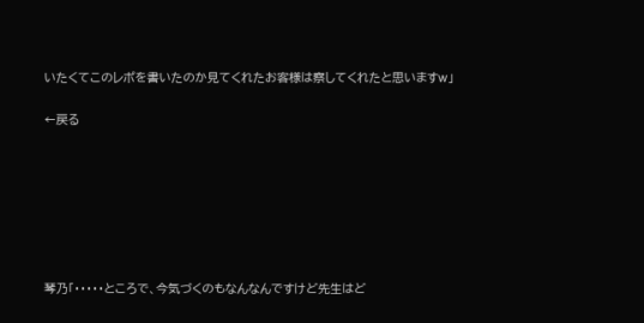いたくてこのレポを書いたのか見てくれたお客様は察してくれたと思いますw」

←戻る







琴乃「・・・・・ところで、今気づくのもなんなんですけど先生はど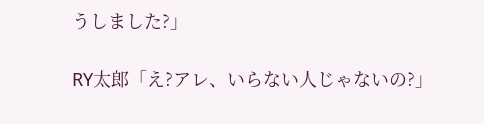うしました?」

RY太郎「え?アレ、いらない人じゃないの?」